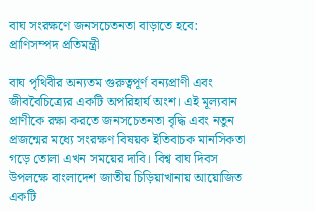বাঘ সংরক্ষণে জনসচেতনতা বাড়াতে হবে: প্রাণিসম্পদ প্রতিমন্ত্রী

বাঘ পৃথিবীর অন্যতম গুরুত্বপূর্ণ বন্যপ্রাণী এবং জীববৈচিত্র্যের একটি অপরিহার্য অংশ। এই মূল্যবান প্রাণীকে রক্ষা করতে জনসচেতনতা বৃদ্ধি এবং নতুন প্রজন্মের মধ্যে সংরক্ষণ বিষয়ক ইতিবাচক মানসিকতা গড়ে তোলা এখন সময়ের দাবি। বিশ্ব বাঘ দিবস উপলক্ষে বাংলাদেশ জাতীয় চিড়িয়াখানায় আয়োজিত একটি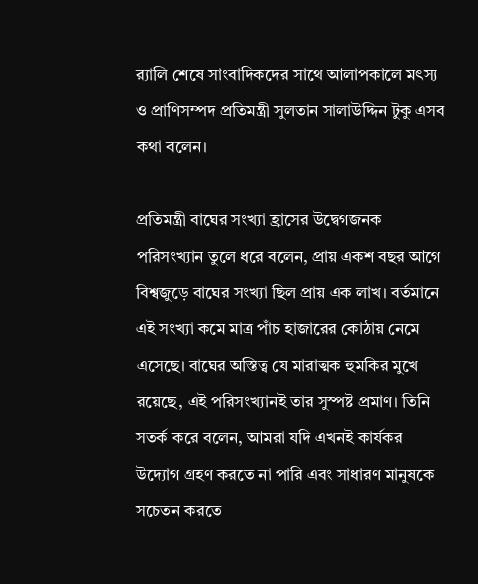র‌্যালি শেষে সাংবাদিকদের সাথে আলাপকালে মৎস্য ও প্রাণিসম্পদ প্রতিমন্ত্রী সুলতান সালাউদ্দিন টুকু এসব কথা বলেন।

প্রতিমন্ত্রী বাঘের সংখ্যা হ্রাসের উদ্বেগজনক পরিসংখ্যান তুলে ধরে বলেন, প্রায় একশ বছর আগে বিশ্বজুড়ে বাঘের সংখ্যা ছিল প্রায় এক লাখ। বর্তমানে এই সংখ্যা কমে মাত্র পাঁচ হাজারের কোঠায় নেমে এসেছে। বাঘের অস্তিত্ব যে মারাত্মক হুমকির মুখে রয়েছে, এই পরিসংখ্যানই তার সুস্পষ্ট প্রমাণ। তিনি সতর্ক করে বলেন, আমরা যদি এখনই কার্যকর উদ্যোগ গ্রহণ করতে না পারি এবং সাধারণ মানুষকে সচেতন করতে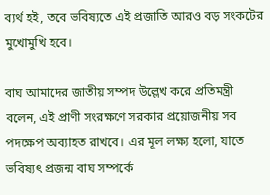ব্যর্থ হই, তবে ভবিষ্যতে এই প্রজাতি আরও বড় সংকটের মুখোমুখি হবে।

বাঘ আমাদের জাতীয় সম্পদ উল্লেখ করে প্রতিমন্ত্রী বলেন, এই প্রাণী সংরক্ষণে সরকার প্রয়োজনীয় সব পদক্ষেপ অব্যাহত রাখবে। এর মূল লক্ষ্য হলো, যাতে ভবিষ্যৎ প্রজন্ম বাঘ সম্পর্কে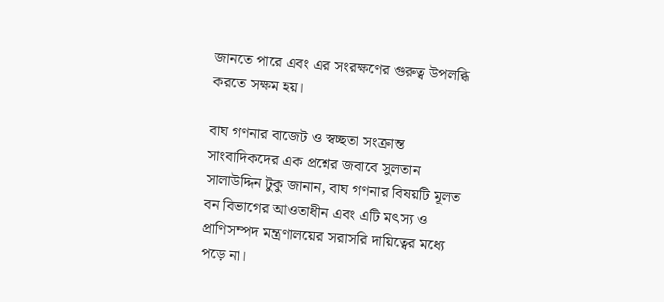জানতে পারে এবং এর সংরক্ষণের গুরুত্ব উপলব্ধি করতে সক্ষম হয়।

বাঘ গণনার বাজেট ও স্বচ্ছতা সংক্রান্ত সাংবাদিকদের এক প্রশ্নের জবাবে সুলতান সালাউদ্দিন টুকু জানান, বাঘ গণনার বিষয়টি মূলত বন বিভাগের আওতাধীন এবং এটি মৎস্য ও প্রাণিসম্পদ মন্ত্রণালয়ের সরাসরি দায়িত্বের মধ্যে পড়ে না।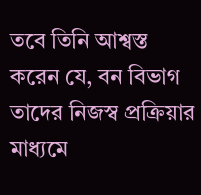তবে তিনি আশ্বস্ত করেন যে, বন বিভাগ তাদের নিজস্ব প্রক্রিয়ার মাধ্যমে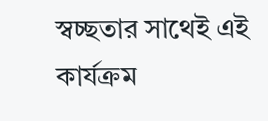স্বচ্ছতার সাথেই এই কার্যক্রম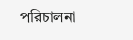পরিচালনা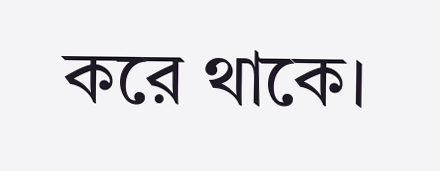করে থাকে।